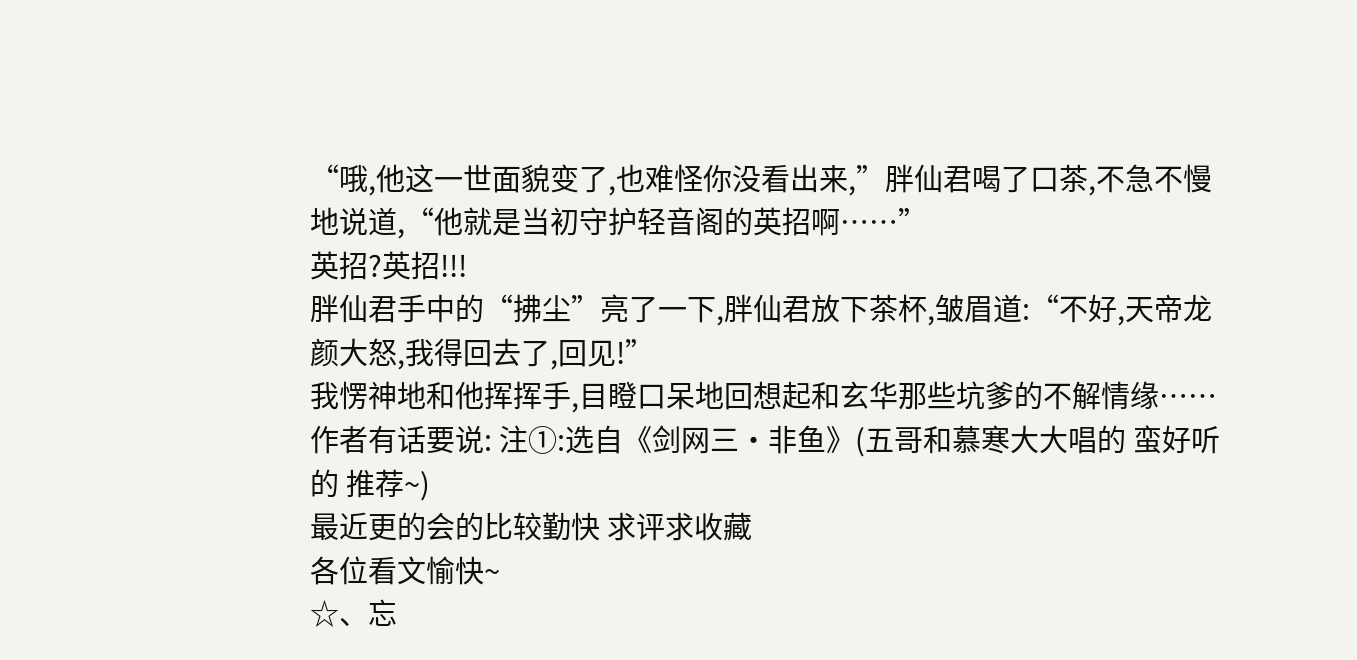“哦,他这一世面貌变了,也难怪你没看出来,”胖仙君喝了口茶,不急不慢地说道,“他就是当初守护轻音阁的英招啊……”
英招?英招!!!
胖仙君手中的“拂尘”亮了一下,胖仙君放下茶杯,皱眉道:“不好,天帝龙颜大怒,我得回去了,回见!”
我愣神地和他挥挥手,目瞪口呆地回想起和玄华那些坑爹的不解情缘……
作者有话要说: 注①:选自《剑网三·非鱼》(五哥和慕寒大大唱的 蛮好听的 推荐~)
最近更的会的比较勤快 求评求收藏
各位看文愉快~
☆、忘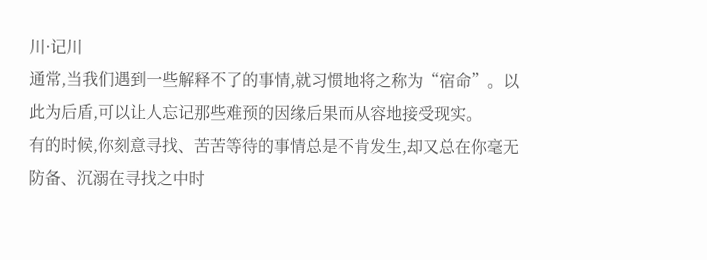川·记川
通常,当我们遇到一些解释不了的事情,就习惯地将之称为“宿命”。以此为后盾,可以让人忘记那些难预的因缘后果而从容地接受现实。
有的时候,你刻意寻找、苦苦等待的事情总是不肯发生,却又总在你毫无防备、沉溺在寻找之中时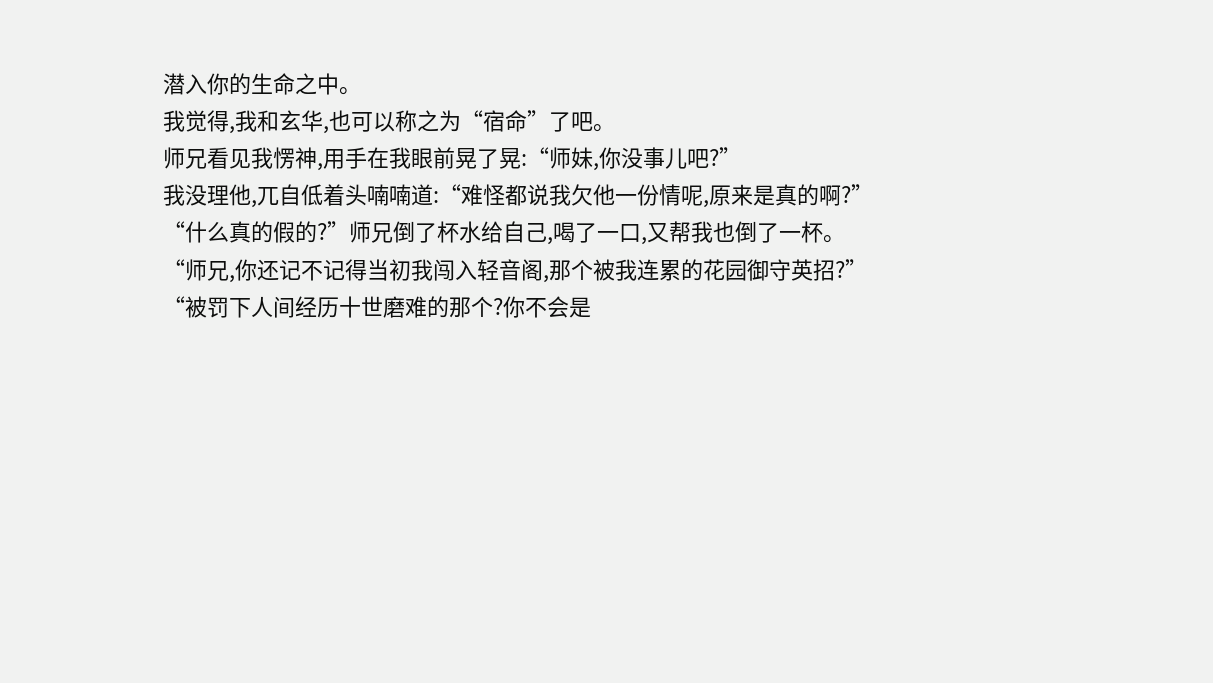潜入你的生命之中。
我觉得,我和玄华,也可以称之为“宿命”了吧。
师兄看见我愣神,用手在我眼前晃了晃:“师妹,你没事儿吧?”
我没理他,兀自低着头喃喃道:“难怪都说我欠他一份情呢,原来是真的啊?”
“什么真的假的?”师兄倒了杯水给自己,喝了一口,又帮我也倒了一杯。
“师兄,你还记不记得当初我闯入轻音阁,那个被我连累的花园御守英招?”
“被罚下人间经历十世磨难的那个?你不会是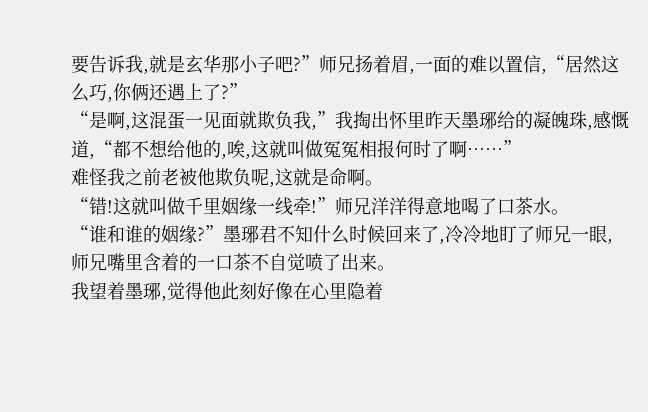要告诉我,就是玄华那小子吧?”师兄扬着眉,一面的难以置信,“居然这么巧,你俩还遇上了?”
“是啊,这混蛋一见面就欺负我,”我掏出怀里昨天墨琊给的凝魄珠,感慨道,“都不想给他的,唉,这就叫做冤冤相报何时了啊……”
难怪我之前老被他欺负呢,这就是命啊。
“错!这就叫做千里姻缘一线牵!”师兄洋洋得意地喝了口茶水。
“谁和谁的姻缘?”墨琊君不知什么时候回来了,冷冷地盯了师兄一眼,师兄嘴里含着的一口茶不自觉喷了出来。
我望着墨琊,觉得他此刻好像在心里隐着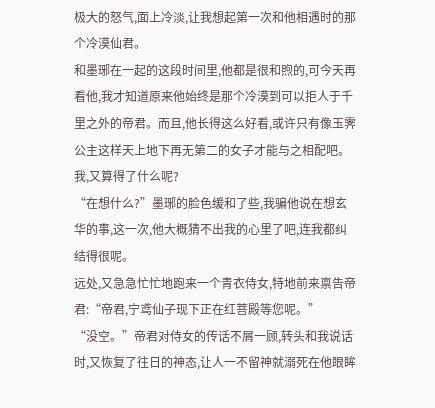极大的怒气,面上冷淡,让我想起第一次和他相遇时的那个冷漠仙君。
和墨琊在一起的这段时间里,他都是很和煦的,可今天再看他,我才知道原来他始终是那个冷漠到可以拒人于千里之外的帝君。而且,他长得这么好看,或许只有像玉霁公主这样天上地下再无第二的女子才能与之相配吧。我,又算得了什么呢?
“在想什么?”墨琊的脸色缓和了些,我骗他说在想玄华的事,这一次,他大概猜不出我的心里了吧,连我都纠结得很呢。
远处,又急急忙忙地跑来一个青衣侍女,特地前来禀告帝君:“帝君,宁鸢仙子现下正在红菩殿等您呢。”
“没空。”帝君对侍女的传话不屑一顾,转头和我说话时,又恢复了往日的神态,让人一不留神就溺死在他眼眸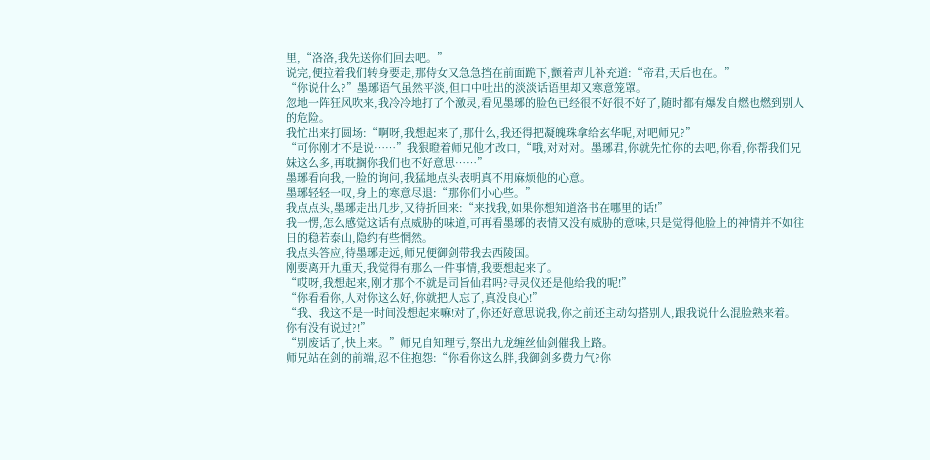里,“洛洛,我先送你们回去吧。”
说完,便拉着我们转身要走,那侍女又急急挡在前面跪下,颤着声儿补充道:“帝君,天后也在。”
“你说什么?”墨琊语气虽然平淡,但口中吐出的淡淡话语里却又寒意笼罩。
忽地一阵狂风吹来,我冷冷地打了个激灵,看见墨琊的脸色已经很不好很不好了,随时都有爆发自燃也燃到别人的危险。
我忙出来打圆场:“啊呀,我想起来了,那什么,我还得把凝魄珠拿给玄华呢,对吧师兄?”
“可你刚才不是说……”我狠瞪着师兄他才改口,“哦,对对对。墨琊君,你就先忙你的去吧,你看,你帮我们兄妹这么多,再耽搁你我们也不好意思……”
墨琊看向我,一脸的询问,我猛地点头表明真不用麻烦他的心意。
墨琊轻轻一叹,身上的寒意尽退:“那你们小心些。”
我点点头,墨琊走出几步,又待折回来:“来找我,如果你想知道洛书在哪里的话!”
我一愣,怎么感觉这话有点威胁的味道,可再看墨琊的表情又没有威胁的意味,只是觉得他脸上的神情并不如往日的稳若泰山,隐约有些惘然。
我点头答应,待墨琊走远,师兄便御剑带我去西陵国。
刚要离开九重天,我觉得有那么一件事情,我要想起来了。
“哎呀,我想起来,刚才那个不就是司旨仙君吗?寻灵仪还是他给我的呢!”
“你看看你,人对你这么好,你就把人忘了,真没良心!”
“我、我这不是一时间没想起来嘛!对了,你还好意思说我,你之前还主动勾搭别人,跟我说什么混脸熟来着。你有没有说过?!”
“别废话了,快上来。”师兄自知理亏,祭出九龙缠丝仙剑催我上路。
师兄站在剑的前端,忍不住抱怨:“你看你这么胖,我御剑多费力气?你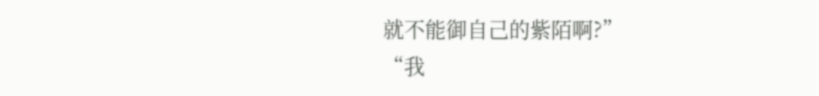就不能御自己的紫陌啊?”
“我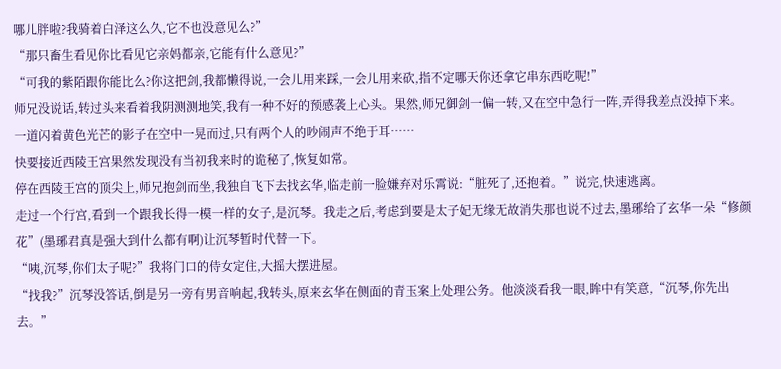哪儿胖啦?我骑着白泽这么久,它不也没意见么?”
“那只畜生看见你比看见它亲妈都亲,它能有什么意见?”
“可我的紫陌跟你能比么?你这把剑,我都懒得说,一会儿用来踩,一会儿用来砍,指不定哪天你还拿它串东西吃呢!”
师兄没说话,转过头来看着我阴测测地笑,我有一种不好的预感袭上心头。果然,师兄御剑一偏一转,又在空中急行一阵,弄得我差点没掉下来。
一道闪着黄色光芒的影子在空中一晃而过,只有两个人的吵闹声不绝于耳……
快要接近西陵王宫果然发现没有当初我来时的诡秘了,恢复如常。
停在西陵王宫的顶尖上,师兄抱剑而坐,我独自飞下去找玄华,临走前一脸嫌弃对乐霄说:“脏死了,还抱着。”说完,快速逃离。
走过一个行宫,看到一个跟我长得一模一样的女子,是沉琴。我走之后,考虑到要是太子妃无缘无故消失那也说不过去,墨琊给了玄华一朵“修颜花”(墨琊君真是强大到什么都有啊)让沉琴暂时代替一下。
“咦,沉琴,你们太子呢?”我将门口的侍女定住,大摇大摆进屋。
“找我?”沉琴没答话,倒是另一旁有男音响起,我转头,原来玄华在侧面的青玉案上处理公务。他淡淡看我一眼,眸中有笑意,“沉琴,你先出去。”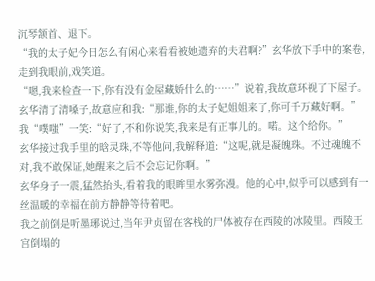沉琴颔首、退下。
“我的太子妃今日怎么有闲心来看看被她遗弃的夫君啊?”玄华放下手中的案卷,走到我眼前,戏笑道。
“嗯,我来检查一下,你有没有金屋藏娇什么的……”说着,我故意环视了下屋子。
玄华清了清嗓子,故意应和我:“那谁,你的太子妃姐姐来了,你可千万藏好啊。”
我“噗嗤”一笑:“好了,不和你说笑,我来是有正事儿的。喏。这个给你。”
玄华接过我手里的晗灵珠,不等他问,我解释道:“这呢,就是凝魄珠。不过魂魄不对,我不敢保证,她醒来之后不会忘记你啊。”
玄华身子一震,猛然抬头,看着我的眼眸里水雾弥漫。他的心中,似乎可以感到有一丝温暖的幸福在前方静静等待着吧。
我之前倒是听墨琊说过,当年尹贞留在客栈的尸体被存在西陵的冰陵里。西陵王宫倒塌的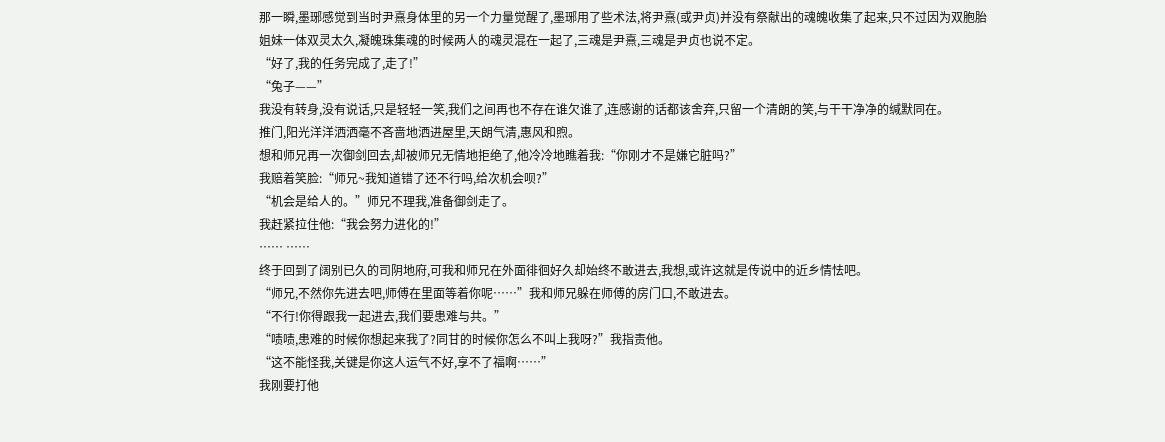那一瞬,墨琊感觉到当时尹熹身体里的另一个力量觉醒了,墨琊用了些术法,将尹熹(或尹贞)并没有祭献出的魂魄收集了起来,只不过因为双胞胎姐妹一体双灵太久,凝魄珠集魂的时候两人的魂灵混在一起了,三魂是尹熹,三魂是尹贞也说不定。
“好了,我的任务完成了,走了!”
“兔子——”
我没有转身,没有说话,只是轻轻一笑,我们之间再也不存在谁欠谁了,连感谢的话都该舍弃,只留一个清朗的笑,与干干净净的缄默同在。
推门,阳光洋洋洒洒毫不吝啬地洒进屋里,天朗气清,惠风和煦。
想和师兄再一次御剑回去,却被师兄无情地拒绝了,他冷冷地瞧着我:“你刚才不是嫌它脏吗?”
我赔着笑脸:“师兄~我知道错了还不行吗,给次机会呗?”
“机会是给人的。”师兄不理我,准备御剑走了。
我赶紧拉住他:“我会努力进化的!”
…… ……
终于回到了阔别已久的司阴地府,可我和师兄在外面徘徊好久却始终不敢进去,我想,或许这就是传说中的近乡情怯吧。
“师兄,不然你先进去吧,师傅在里面等着你呢……”我和师兄躲在师傅的房门口,不敢进去。
“不行!你得跟我一起进去,我们要患难与共。”
“啧啧,患难的时候你想起来我了?同甘的时候你怎么不叫上我呀?”我指责他。
“这不能怪我,关键是你这人运气不好,享不了福啊……”
我刚要打他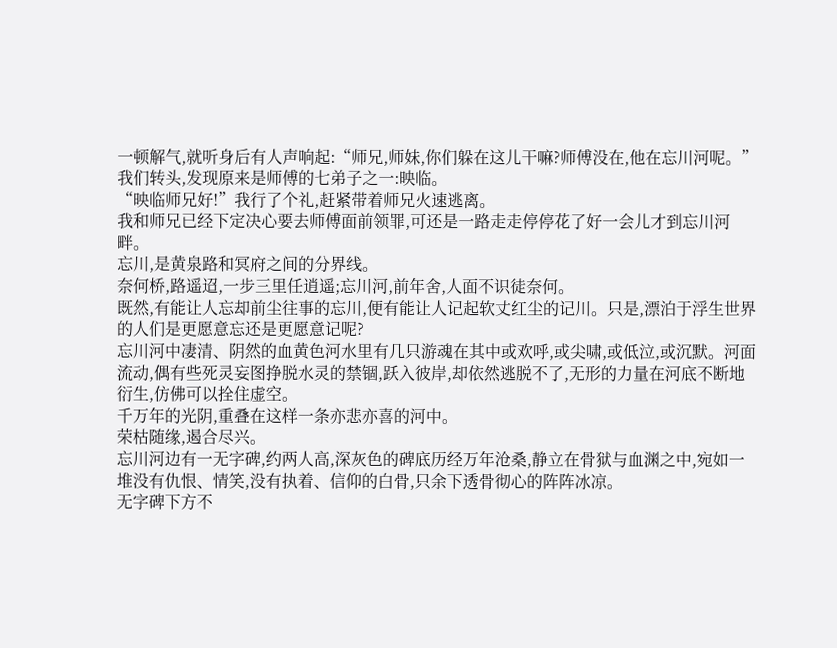一顿解气,就听身后有人声响起:“师兄,师妹,你们躲在这儿干嘛?师傅没在,他在忘川河呢。”
我们转头,发现原来是师傅的七弟子之一:映临。
“映临师兄好!”我行了个礼,赶紧带着师兄火速逃离。
我和师兄已经下定决心要去师傅面前领罪,可还是一路走走停停花了好一会儿才到忘川河畔。
忘川,是黄泉路和冥府之间的分界线。
奈何桥,路遥迢,一步三里任逍遥;忘川河,前年舍,人面不识徒奈何。
既然,有能让人忘却前尘往事的忘川,便有能让人记起软丈红尘的记川。只是,漂泊于浮生世界的人们是更愿意忘还是更愿意记呢?
忘川河中凄清、阴然的血黄色河水里有几只游魂在其中或欢呼,或尖啸,或低泣,或沉默。河面流动,偶有些死灵妄图挣脱水灵的禁锢,跃入彼岸,却依然逃脱不了,无形的力量在河底不断地衍生,仿佛可以拴住虚空。
千万年的光阴,重叠在这样一条亦悲亦喜的河中。
荣枯随缘,遏合尽兴。
忘川河边有一无字碑,约两人高,深灰色的碑底历经万年沧桑,静立在骨狱与血渊之中,宛如一堆没有仇恨、情笑,没有执着、信仰的白骨,只余下透骨彻心的阵阵冰凉。
无字碑下方不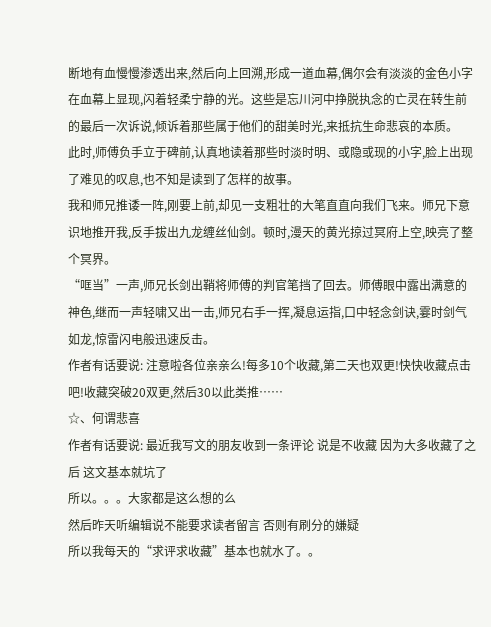断地有血慢慢渗透出来,然后向上回溯,形成一道血幕,偶尔会有淡淡的金色小字在血幕上显现,闪着轻柔宁静的光。这些是忘川河中挣脱执念的亡灵在转生前的最后一次诉说,倾诉着那些属于他们的甜美时光,来抵抗生命悲哀的本质。
此时,师傅负手立于碑前,认真地读着那些时淡时明、或隐或现的小字,脸上出现了难见的叹息,也不知是读到了怎样的故事。
我和师兄推诿一阵,刚要上前,却见一支粗壮的大笔直直向我们飞来。师兄下意识地推开我,反手拔出九龙缠丝仙剑。顿时,漫天的黄光掠过冥府上空,映亮了整个冥界。
“哐当”一声,师兄长剑出鞘将师傅的判官笔挡了回去。师傅眼中露出满意的神色,继而一声轻啸又出一击,师兄右手一挥,凝息运指,口中轻念剑诀,霎时剑气如龙,惊雷闪电般迅速反击。
作者有话要说: 注意啦各位亲亲么!每多10个收藏,第二天也双更!快快收藏点击吧!收藏突破20双更,然后30以此类推……
☆、何谓悲喜
作者有话要说: 最近我写文的朋友收到一条评论 说是不收藏 因为大多收藏了之后 这文基本就坑了
所以。。。大家都是这么想的么
然后昨天听编辑说不能要求读者留言 否则有刷分的嫌疑
所以我每天的“求评求收藏”基本也就水了。。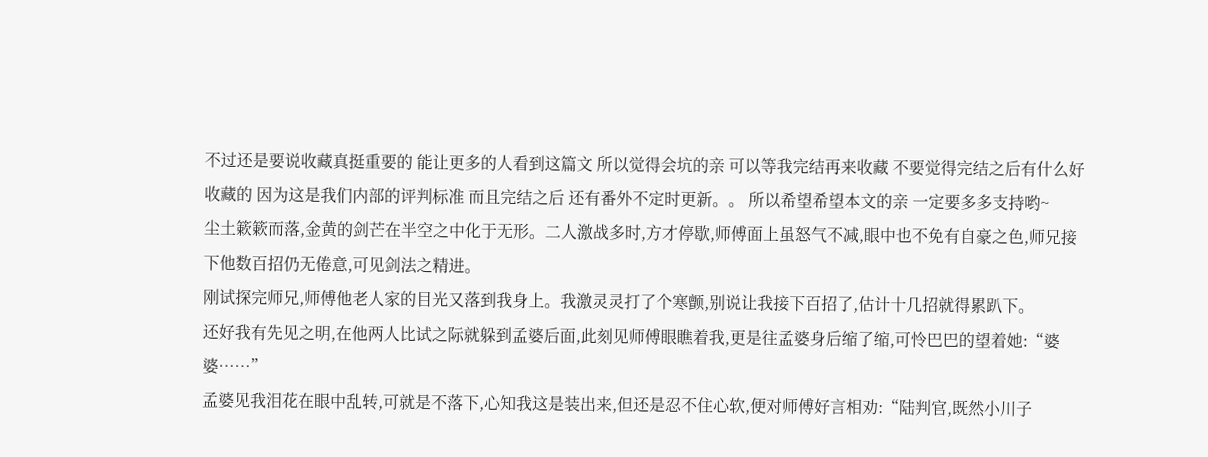不过还是要说收藏真挺重要的 能让更多的人看到这篇文 所以觉得会坑的亲 可以等我完结再来收藏 不要觉得完结之后有什么好收藏的 因为这是我们内部的评判标准 而且完结之后 还有番外不定时更新。。 所以希望希望本文的亲 一定要多多支持哟~
尘土簌簌而落,金黄的剑芒在半空之中化于无形。二人激战多时,方才停歇,师傅面上虽怒气不减,眼中也不免有自豪之色,师兄接下他数百招仍无倦意,可见剑法之精进。
刚试探完师兄,师傅他老人家的目光又落到我身上。我激灵灵打了个寒颤,别说让我接下百招了,估计十几招就得累趴下。
还好我有先见之明,在他两人比试之际就躲到孟婆后面,此刻见师傅眼瞧着我,更是往孟婆身后缩了缩,可怜巴巴的望着她:“婆婆……”
孟婆见我泪花在眼中乱转,可就是不落下,心知我这是装出来,但还是忍不住心软,便对师傅好言相劝:“陆判官,既然小川子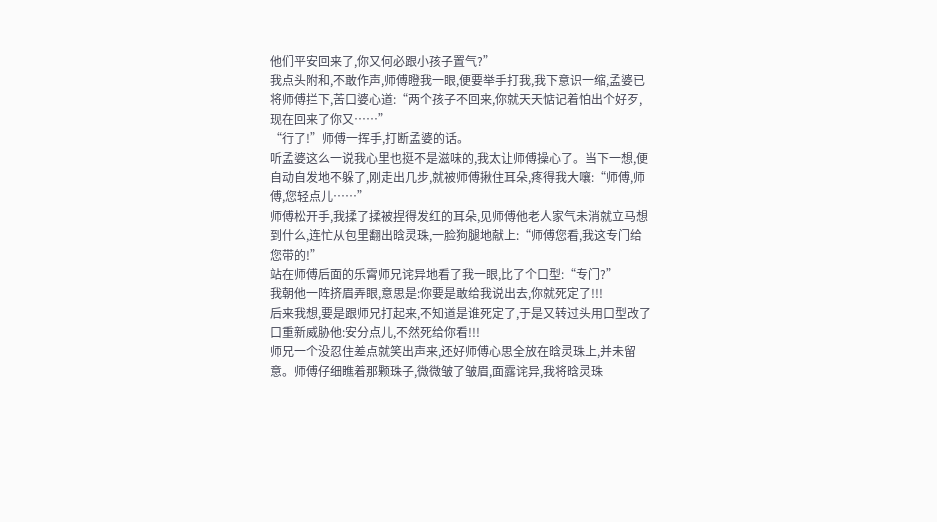他们平安回来了,你又何必跟小孩子置气?”
我点头附和,不敢作声,师傅瞪我一眼,便要举手打我,我下意识一缩,孟婆已将师傅拦下,苦口婆心道:“两个孩子不回来,你就天天惦记着怕出个好歹,现在回来了你又……”
“行了!”师傅一挥手,打断孟婆的话。
听孟婆这么一说我心里也挺不是滋味的,我太让师傅操心了。当下一想,便自动自发地不躲了,刚走出几步,就被师傅揪住耳朵,疼得我大嚷:“师傅,师傅,您轻点儿……”
师傅松开手,我揉了揉被捏得发红的耳朵,见师傅他老人家气未消就立马想到什么,连忙从包里翻出晗灵珠,一脸狗腿地献上:“师傅您看,我这专门给您带的!”
站在师傅后面的乐霄师兄诧异地看了我一眼,比了个口型:“专门?”
我朝他一阵挤眉弄眼,意思是:你要是敢给我说出去,你就死定了!!!
后来我想,要是跟师兄打起来,不知道是谁死定了,于是又转过头用口型改了口重新威胁他:安分点儿,不然死给你看!!!
师兄一个没忍住差点就笑出声来,还好师傅心思全放在晗灵珠上,并未留意。师傅仔细瞧着那颗珠子,微微皱了皱眉,面露诧异,我将晗灵珠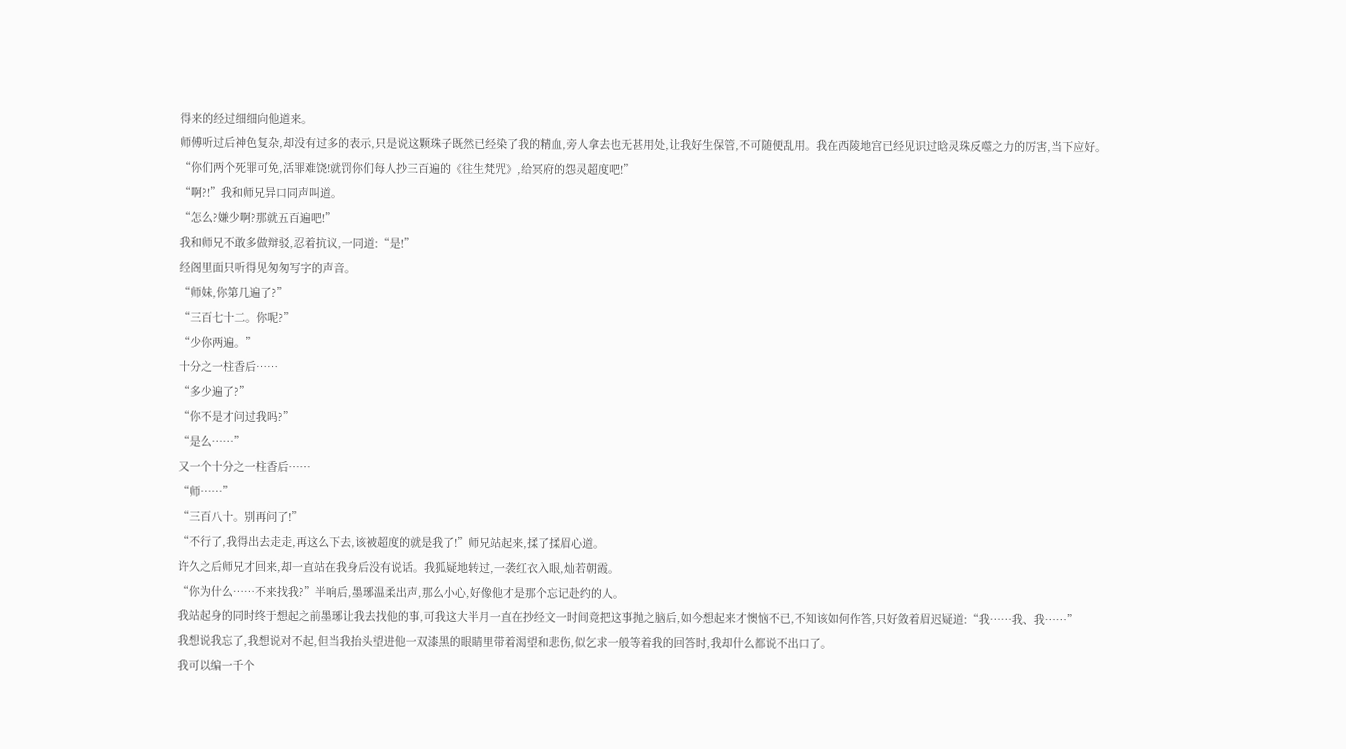得来的经过细细向他道来。
师傅听过后神色复杂,却没有过多的表示,只是说这颗珠子既然已经染了我的精血,旁人拿去也无甚用处,让我好生保管,不可随便乱用。我在西陵地宫已经见识过晗灵珠反噬之力的厉害,当下应好。
“你们两个死罪可免,活罪难饶!就罚你们每人抄三百遍的《往生梵咒》,给冥府的怨灵超度吧!”
“啊?!”我和师兄异口同声叫道。
“怎么?嫌少啊?那就五百遍吧!”
我和师兄不敢多做辩驳,忍着抗议,一同道:“是!”
经阁里面只听得见匆匆写字的声音。
“师妹,你第几遍了?”
“三百七十二。你呢?”
“少你两遍。”
十分之一柱香后……
“多少遍了?”
“你不是才问过我吗?”
“是么……”
又一个十分之一柱香后……
“师……”
“三百八十。别再问了!”
“不行了,我得出去走走,再这么下去,该被超度的就是我了!”师兄站起来,揉了揉眉心道。
许久之后师兄才回来,却一直站在我身后没有说话。我狐疑地转过,一袭红衣入眼,灿若朝霞。
“你为什么……不来找我?”半响后,墨琊温柔出声,那么小心,好像他才是那个忘记赴约的人。
我站起身的同时终于想起之前墨琊让我去找他的事,可我这大半月一直在抄经文一时间竟把这事抛之脑后,如今想起来才懊恼不已,不知该如何作答,只好敛着眉迟疑道:“我……我、我……”
我想说我忘了,我想说对不起,但当我抬头望进他一双漆黑的眼睛里带着渴望和悲伤,似乞求一般等着我的回答时,我却什么都说不出口了。
我可以编一千个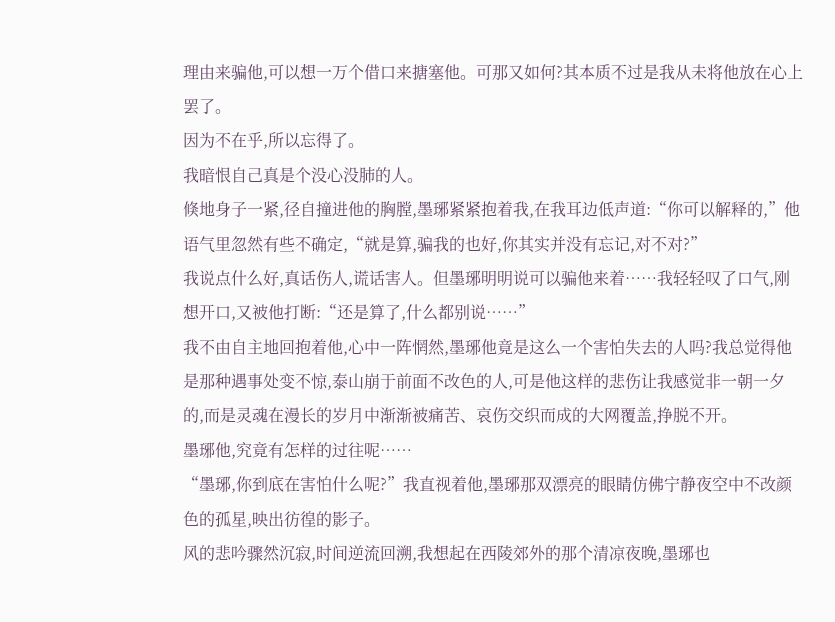理由来骗他,可以想一万个借口来搪塞他。可那又如何?其本质不过是我从未将他放在心上罢了。
因为不在乎,所以忘得了。
我暗恨自己真是个没心没肺的人。
倏地身子一紧,径自撞进他的胸膛,墨琊紧紧抱着我,在我耳边低声道:“你可以解释的,”他语气里忽然有些不确定,“就是算,骗我的也好,你其实并没有忘记,对不对?”
我说点什么好,真话伤人,谎话害人。但墨琊明明说可以骗他来着……我轻轻叹了口气,刚想开口,又被他打断:“还是算了,什么都别说……”
我不由自主地回抱着他,心中一阵惘然,墨琊他竟是这么一个害怕失去的人吗?我总觉得他是那种遇事处变不惊,泰山崩于前面不改色的人,可是他这样的悲伤让我感觉非一朝一夕的,而是灵魂在漫长的岁月中渐渐被痛苦、哀伤交织而成的大网覆盖,挣脱不开。
墨琊他,究竟有怎样的过往呢……
“墨琊,你到底在害怕什么呢?”我直视着他,墨琊那双漂亮的眼睛仿佛宁静夜空中不改颜色的孤星,映出彷徨的影子。
风的悲吟骤然沉寂,时间逆流回溯,我想起在西陵郊外的那个清凉夜晚,墨琊也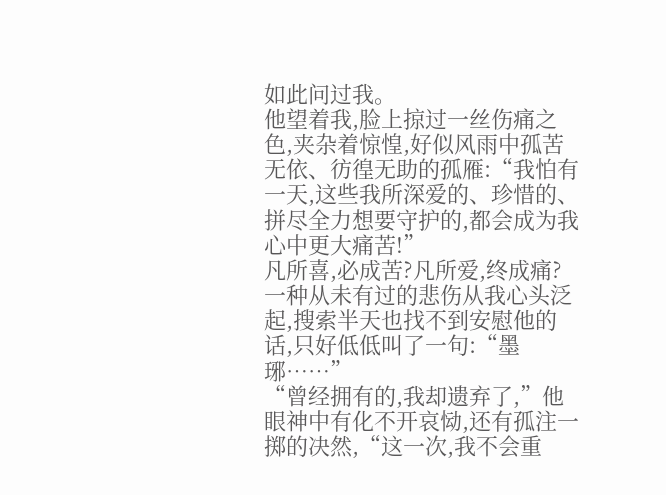如此问过我。
他望着我,脸上掠过一丝伤痛之色,夹杂着惊惶,好似风雨中孤苦无依、彷徨无助的孤雁:“我怕有一天,这些我所深爱的、珍惜的、拼尽全力想要守护的,都会成为我心中更大痛苦!”
凡所喜,必成苦?凡所爱,终成痛?
一种从未有过的悲伤从我心头泛起,搜索半天也找不到安慰他的话,只好低低叫了一句:“墨琊……”
“曾经拥有的,我却遗弃了,”他眼神中有化不开哀恸,还有孤注一掷的决然,“这一次,我不会重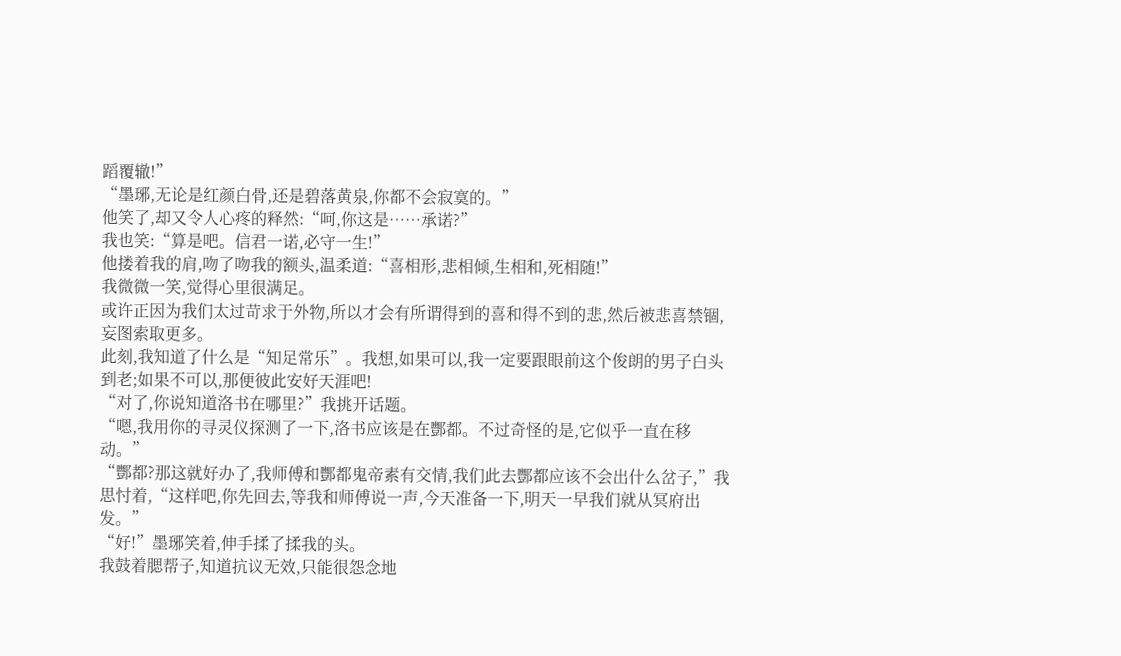蹈覆辙!”
“墨琊,无论是红颜白骨,还是碧落黄泉,你都不会寂寞的。”
他笑了,却又令人心疼的释然:“呵,你这是……承诺?”
我也笑:“算是吧。信君一诺,必守一生!”
他搂着我的肩,吻了吻我的额头,温柔道:“喜相形,悲相倾,生相和,死相随!”
我微微一笑,觉得心里很满足。
或许正因为我们太过苛求于外物,所以才会有所谓得到的喜和得不到的悲,然后被悲喜禁锢,妄图索取更多。
此刻,我知道了什么是“知足常乐”。我想,如果可以,我一定要跟眼前这个俊朗的男子白头到老;如果不可以,那便彼此安好天涯吧!
“对了,你说知道洛书在哪里?”我挑开话题。
“嗯,我用你的寻灵仪探测了一下,洛书应该是在酆都。不过奇怪的是,它似乎一直在移动。”
“酆都?那这就好办了,我师傅和酆都鬼帝素有交情,我们此去酆都应该不会出什么岔子,”我思忖着,“这样吧,你先回去,等我和师傅说一声,今天准备一下,明天一早我们就从冥府出发。”
“好!”墨琊笑着,伸手揉了揉我的头。
我鼓着腮帮子,知道抗议无效,只能很怨念地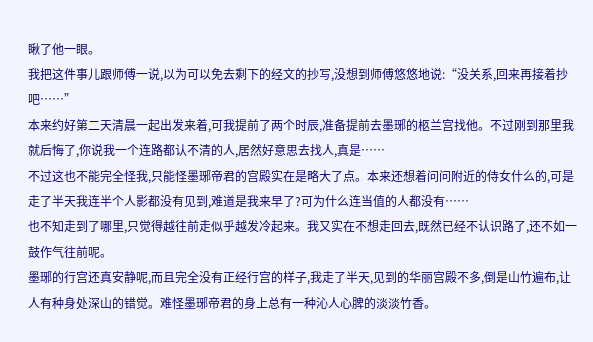瞅了他一眼。
我把这件事儿跟师傅一说,以为可以免去剩下的经文的抄写,没想到师傅悠悠地说:“没关系,回来再接着抄吧……”
本来约好第二天清晨一起出发来着,可我提前了两个时辰,准备提前去墨琊的柩兰宫找他。不过刚到那里我就后悔了,你说我一个连路都认不清的人,居然好意思去找人,真是……
不过这也不能完全怪我,只能怪墨琊帝君的宫殿实在是略大了点。本来还想着问问附近的侍女什么的,可是走了半天我连半个人影都没有见到,难道是我来早了?可为什么连当值的人都没有……
也不知走到了哪里,只觉得越往前走似乎越发冷起来。我又实在不想走回去,既然已经不认识路了,还不如一鼓作气往前呢。
墨琊的行宫还真安静呢,而且完全没有正经行宫的样子,我走了半天,见到的华丽宫殿不多,倒是山竹遍布,让人有种身处深山的错觉。难怪墨琊帝君的身上总有一种沁人心脾的淡淡竹香。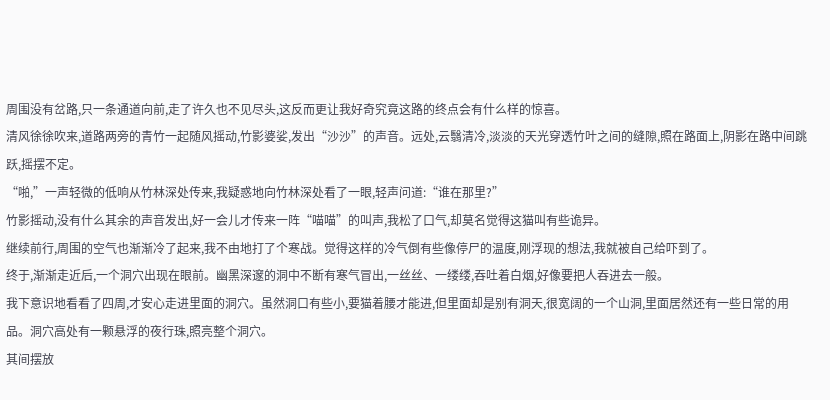周围没有岔路,只一条通道向前,走了许久也不见尽头,这反而更让我好奇究竟这路的终点会有什么样的惊喜。
清风徐徐吹来,道路两旁的青竹一起随风摇动,竹影婆娑,发出“沙沙”的声音。远处,云翳清冷,淡淡的天光穿透竹叶之间的缝隙,照在路面上,阴影在路中间跳跃,摇摆不定。
“啪,”一声轻微的低响从竹林深处传来,我疑惑地向竹林深处看了一眼,轻声问道:“谁在那里?”
竹影摇动,没有什么其余的声音发出,好一会儿才传来一阵“喵喵”的叫声,我松了口气,却莫名觉得这猫叫有些诡异。
继续前行,周围的空气也渐渐冷了起来,我不由地打了个寒战。觉得这样的冷气倒有些像停尸的温度,刚浮现的想法,我就被自己给吓到了。
终于,渐渐走近后,一个洞穴出现在眼前。幽黑深邃的洞中不断有寒气冒出,一丝丝、一缕缕,吞吐着白烟,好像要把人吞进去一般。
我下意识地看看了四周,才安心走进里面的洞穴。虽然洞口有些小,要猫着腰才能进,但里面却是别有洞天,很宽阔的一个山洞,里面居然还有一些日常的用品。洞穴高处有一颗悬浮的夜行珠,照亮整个洞穴。
其间摆放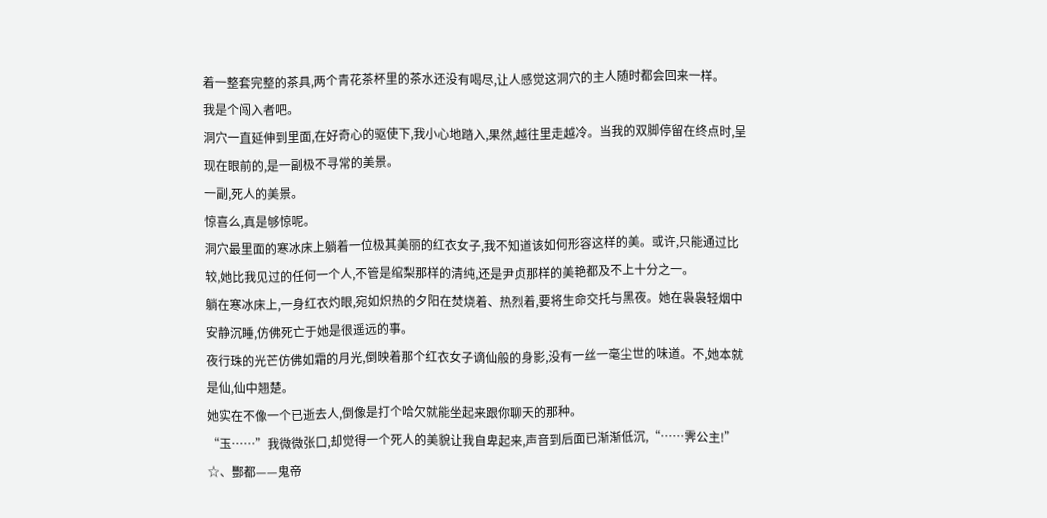着一整套完整的茶具,两个青花茶杯里的茶水还没有喝尽,让人感觉这洞穴的主人随时都会回来一样。
我是个闯入者吧。
洞穴一直延伸到里面,在好奇心的驱使下,我小心地踏入,果然,越往里走越冷。当我的双脚停留在终点时,呈现在眼前的,是一副极不寻常的美景。
一副,死人的美景。
惊喜么,真是够惊呢。
洞穴最里面的寒冰床上躺着一位极其美丽的红衣女子,我不知道该如何形容这样的美。或许,只能通过比较,她比我见过的任何一个人,不管是绾梨那样的清纯,还是尹贞那样的美艳都及不上十分之一。
躺在寒冰床上,一身红衣灼眼,宛如炽热的夕阳在焚烧着、热烈着,要将生命交托与黑夜。她在袅袅轻烟中安静沉睡,仿佛死亡于她是很遥远的事。
夜行珠的光芒仿佛如霜的月光,倒映着那个红衣女子谪仙般的身影,没有一丝一毫尘世的味道。不,她本就是仙,仙中翘楚。
她实在不像一个已逝去人,倒像是打个哈欠就能坐起来跟你聊天的那种。
“玉……”我微微张口,却觉得一个死人的美貌让我自卑起来,声音到后面已渐渐低沉,“……霁公主!”
☆、酆都——鬼帝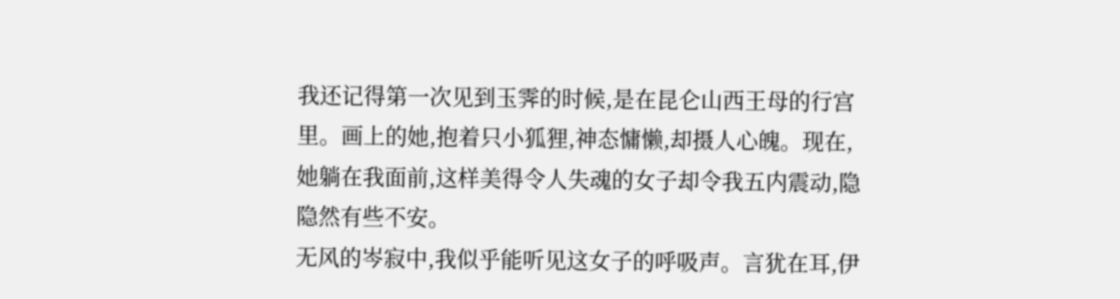我还记得第一次见到玉霁的时候,是在昆仑山西王母的行宫里。画上的她,抱着只小狐狸,神态慵懒,却摄人心魄。现在,她躺在我面前,这样美得令人失魂的女子却令我五内震动,隐隐然有些不安。
无风的岑寂中,我似乎能听见这女子的呼吸声。言犹在耳,伊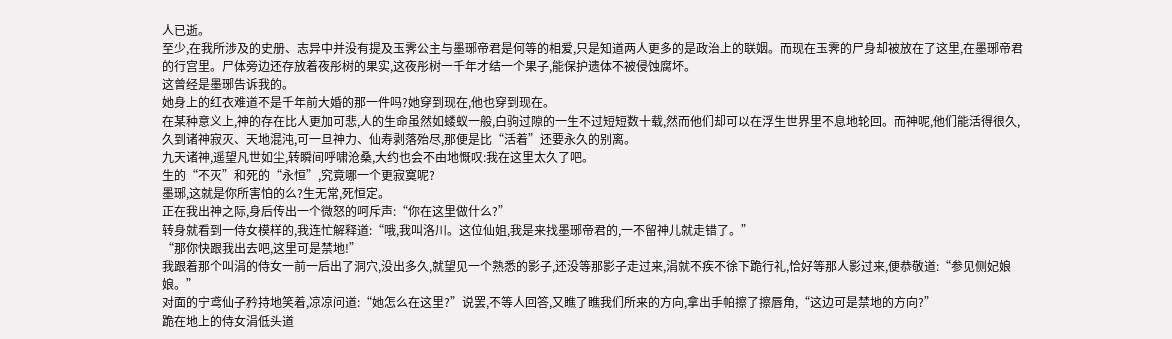人已逝。
至少,在我所涉及的史册、志异中并没有提及玉霁公主与墨琊帝君是何等的相爱,只是知道两人更多的是政治上的联姻。而现在玉霁的尸身却被放在了这里,在墨琊帝君的行宫里。尸体旁边还存放着夜彤树的果实,这夜彤树一千年才结一个果子,能保护遗体不被侵蚀腐坏。
这曾经是墨琊告诉我的。
她身上的红衣难道不是千年前大婚的那一件吗?她穿到现在,他也穿到现在。
在某种意义上,神的存在比人更加可悲,人的生命虽然如蝼蚁一般,白驹过隙的一生不过短短数十载,然而他们却可以在浮生世界里不息地轮回。而神呢,他们能活得很久,久到诸神寂灭、天地混沌,可一旦神力、仙寿剥落殆尽,那便是比“活着”还要永久的别离。
九天诸神,遥望凡世如尘,转瞬间呼啸沧桑,大约也会不由地慨叹:我在这里太久了吧。
生的“不灭”和死的“永恒”,究竟哪一个更寂寞呢?
墨琊,这就是你所害怕的么?生无常,死恒定。
正在我出神之际,身后传出一个微怒的呵斥声:“你在这里做什么?”
转身就看到一侍女模样的,我连忙解释道:“哦,我叫洛川。这位仙姐,我是来找墨琊帝君的,一不留神儿就走错了。”
“那你快跟我出去吧,这里可是禁地!”
我跟着那个叫涓的侍女一前一后出了洞穴,没出多久,就望见一个熟悉的影子,还没等那影子走过来,涓就不疾不徐下跪行礼,恰好等那人影过来,便恭敬道:“参见侧妃娘娘。”
对面的宁鸢仙子矜持地笑着,凉凉问道:“她怎么在这里?”说罢,不等人回答,又瞧了瞧我们所来的方向,拿出手帕擦了擦唇角,“这边可是禁地的方向?”
跪在地上的侍女涓低头道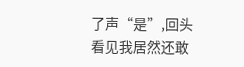了声“是”,回头看见我居然还敢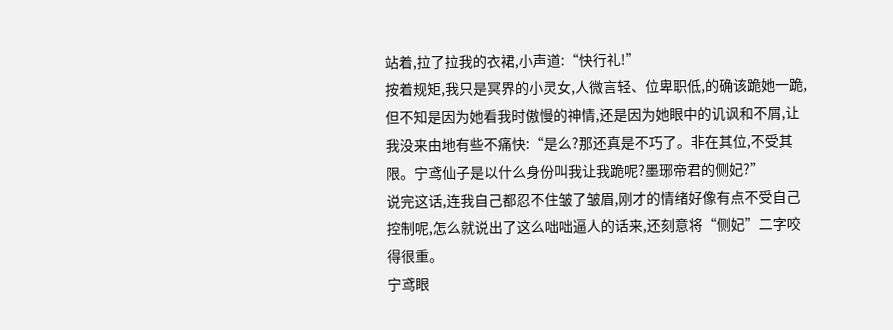站着,拉了拉我的衣裙,小声道:“快行礼!”
按着规矩,我只是冥界的小灵女,人微言轻、位卑职低,的确该跪她一跪,但不知是因为她看我时傲慢的神情,还是因为她眼中的讥讽和不屑,让我没来由地有些不痛快:“是么?那还真是不巧了。非在其位,不受其限。宁鸢仙子是以什么身份叫我让我跪呢?墨琊帝君的侧妃?”
说完这话,连我自己都忍不住皱了皱眉,刚才的情绪好像有点不受自己控制呢,怎么就说出了这么咄咄逼人的话来,还刻意将“侧妃”二字咬得很重。
宁鸢眼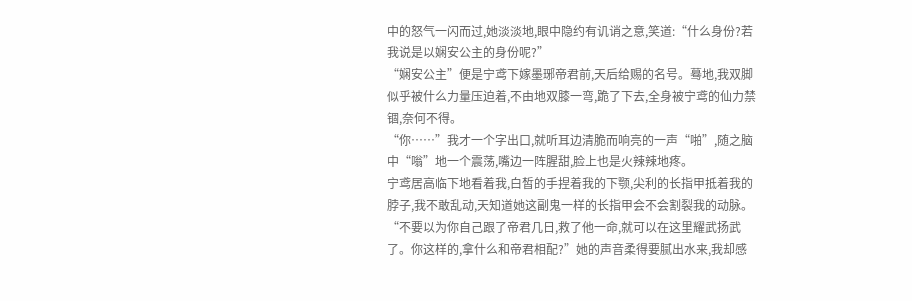中的怒气一闪而过,她淡淡地,眼中隐约有讥诮之意,笑道:“什么身份?若我说是以娴安公主的身份呢?”
“娴安公主”便是宁鸢下嫁墨琊帝君前,天后给赐的名号。蓦地,我双脚似乎被什么力量压迫着,不由地双膝一弯,跪了下去,全身被宁鸢的仙力禁锢,奈何不得。
“你……”我才一个字出口,就听耳边清脆而响亮的一声“啪”,随之脑中“嗡”地一个震荡,嘴边一阵腥甜,脸上也是火辣辣地疼。
宁鸢居高临下地看着我,白皙的手捏着我的下颚,尖利的长指甲抵着我的脖子,我不敢乱动,天知道她这副鬼一样的长指甲会不会割裂我的动脉。
“不要以为你自己跟了帝君几日,救了他一命,就可以在这里耀武扬武了。你这样的,拿什么和帝君相配?”她的声音柔得要腻出水来,我却感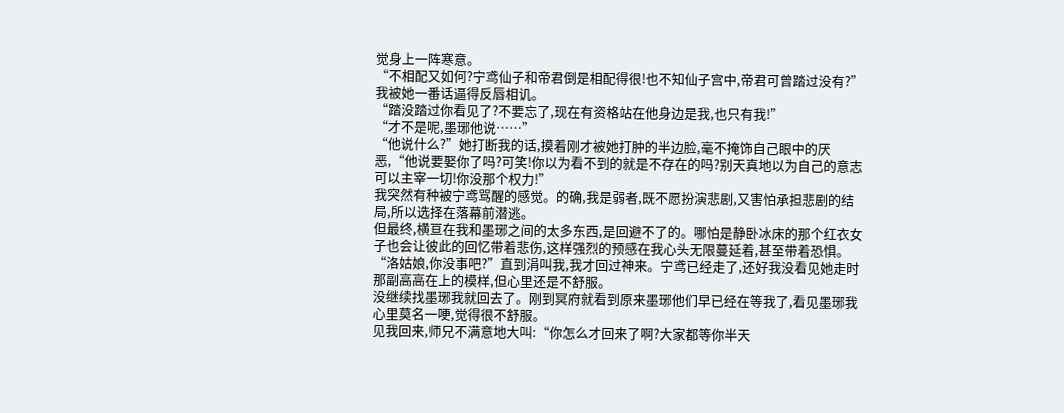觉身上一阵寒意。
“不相配又如何?宁鸢仙子和帝君倒是相配得很!也不知仙子宫中,帝君可曾踏过没有?”我被她一番话逼得反唇相讥。
“踏没踏过你看见了?不要忘了,现在有资格站在他身边是我,也只有我!”
“才不是呢,墨琊他说……”
“他说什么?”她打断我的话,摸着刚才被她打肿的半边脸,毫不掩饰自己眼中的厌恶,“他说要娶你了吗?可笑!你以为看不到的就是不存在的吗?别天真地以为自己的意志可以主宰一切!你没那个权力!”
我突然有种被宁鸢骂醒的感觉。的确,我是弱者,既不愿扮演悲剧,又害怕承担悲剧的结局,所以选择在落幕前潜逃。
但最终,横亘在我和墨琊之间的太多东西,是回避不了的。哪怕是静卧冰床的那个红衣女子也会让彼此的回忆带着悲伤,这样强烈的预感在我心头无限蔓延着,甚至带着恐惧。
“洛姑娘,你没事吧?”直到涓叫我,我才回过神来。宁鸢已经走了,还好我没看见她走时那副高高在上的模样,但心里还是不舒服。
没继续找墨琊我就回去了。刚到冥府就看到原来墨琊他们早已经在等我了,看见墨琊我心里莫名一哽,觉得很不舒服。
见我回来,师兄不满意地大叫:“你怎么才回来了啊?大家都等你半天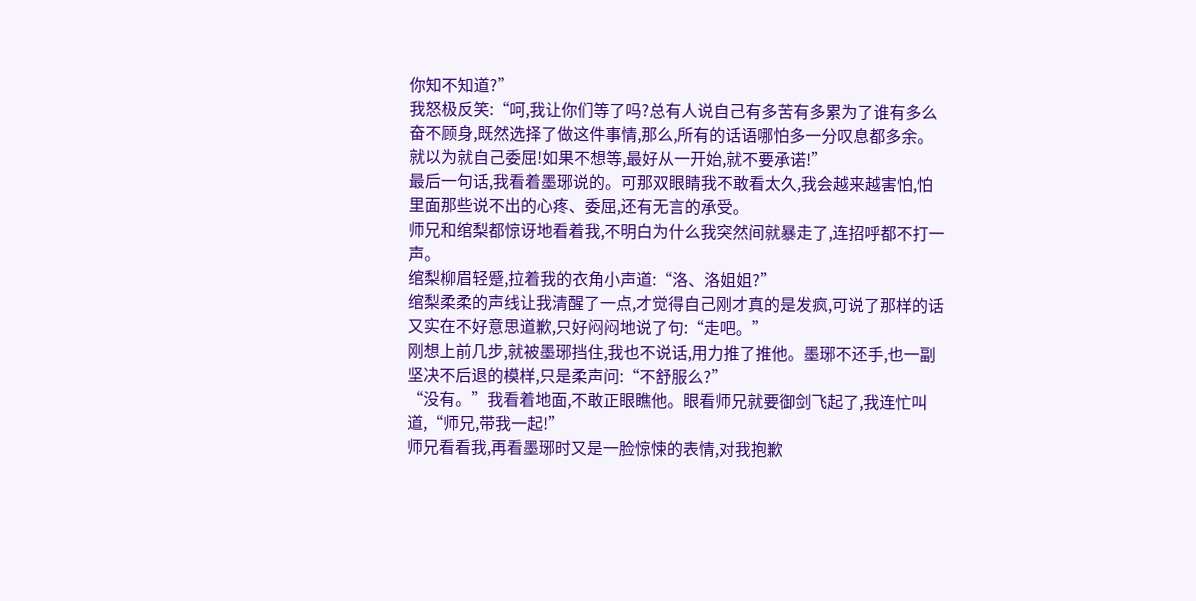你知不知道?”
我怒极反笑:“呵,我让你们等了吗?总有人说自己有多苦有多累为了谁有多么奋不顾身,既然选择了做这件事情,那么,所有的话语哪怕多一分叹息都多余。就以为就自己委屈!如果不想等,最好从一开始,就不要承诺!”
最后一句话,我看着墨琊说的。可那双眼睛我不敢看太久,我会越来越害怕,怕里面那些说不出的心疼、委屈,还有无言的承受。
师兄和绾梨都惊讶地看着我,不明白为什么我突然间就暴走了,连招呼都不打一声。
绾梨柳眉轻蹙,拉着我的衣角小声道:“洛、洛姐姐?”
绾梨柔柔的声线让我清醒了一点,才觉得自己刚才真的是发疯,可说了那样的话又实在不好意思道歉,只好闷闷地说了句:“走吧。”
刚想上前几步,就被墨琊挡住,我也不说话,用力推了推他。墨琊不还手,也一副坚决不后退的模样,只是柔声问:“不舒服么?”
“没有。”我看着地面,不敢正眼瞧他。眼看师兄就要御剑飞起了,我连忙叫道,“师兄,带我一起!”
师兄看看我,再看墨琊时又是一脸惊悚的表情,对我抱歉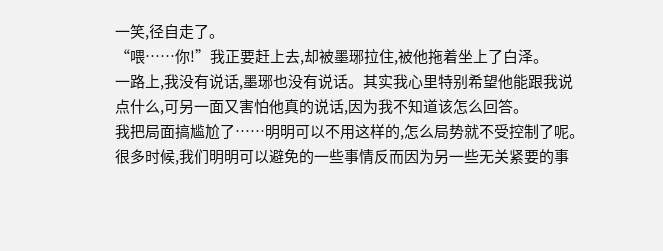一笑,径自走了。
“喂……你!”我正要赶上去,却被墨琊拉住,被他拖着坐上了白泽。
一路上,我没有说话,墨琊也没有说话。其实我心里特别希望他能跟我说点什么,可另一面又害怕他真的说话,因为我不知道该怎么回答。
我把局面搞尴尬了……明明可以不用这样的,怎么局势就不受控制了呢。很多时候,我们明明可以避免的一些事情反而因为另一些无关紧要的事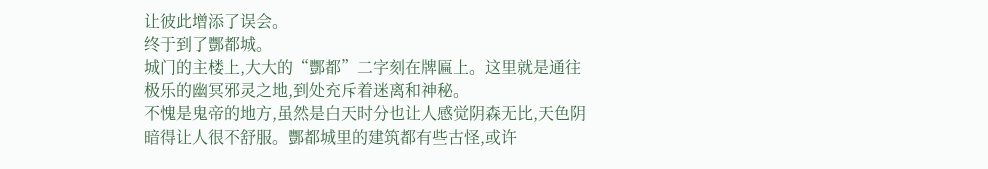让彼此增添了误会。
终于到了酆都城。
城门的主楼上,大大的“酆都”二字刻在牌匾上。这里就是通往极乐的幽冥邪灵之地,到处充斥着迷离和神秘。
不愧是鬼帝的地方,虽然是白天时分也让人感觉阴森无比,天色阴暗得让人很不舒服。酆都城里的建筑都有些古怪,或许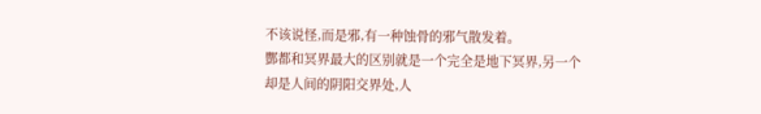不该说怪,而是邪,有一种蚀骨的邪气散发着。
酆都和冥界最大的区别就是一个完全是地下冥界,另一个却是人间的阴阳交界处,人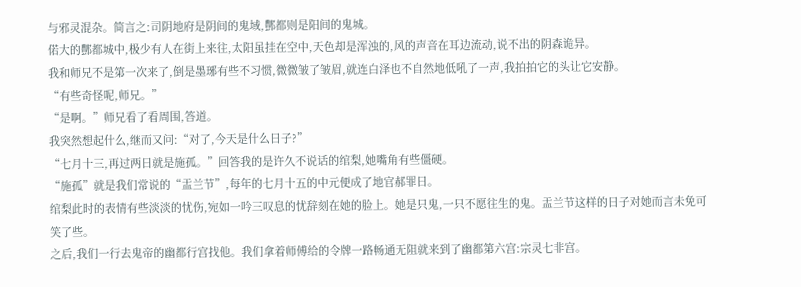与邪灵混杂。简言之:司阴地府是阴间的鬼域,酆都则是阳间的鬼城。
偌大的酆都城中,极少有人在街上来往,太阳虽挂在空中,天色却是浑浊的,风的声音在耳边流动,说不出的阴森诡异。
我和师兄不是第一次来了,倒是墨琊有些不习惯,微微皱了皱眉,就连白泽也不自然地低吼了一声,我拍拍它的头让它安静。
“有些奇怪呢,师兄。”
“是啊。”师兄看了看周围,答道。
我突然想起什么,继而又问:“对了,今天是什么日子?”
“七月十三,再过两日就是施孤。”回答我的是许久不说话的绾梨,她嘴角有些僵硬。
“施孤”就是我们常说的“盂兰节”,每年的七月十五的中元便成了地官郝罪日。
绾梨此时的表情有些淡淡的忧伤,宛如一吟三叹息的忧辞刻在她的脸上。她是只鬼,一只不愿往生的鬼。盂兰节这样的日子对她而言未免可笑了些。
之后,我们一行去鬼帝的幽都行宫找他。我们拿着师傅给的令牌一路畅通无阻就来到了幽都第六宫:宗灵七非宫。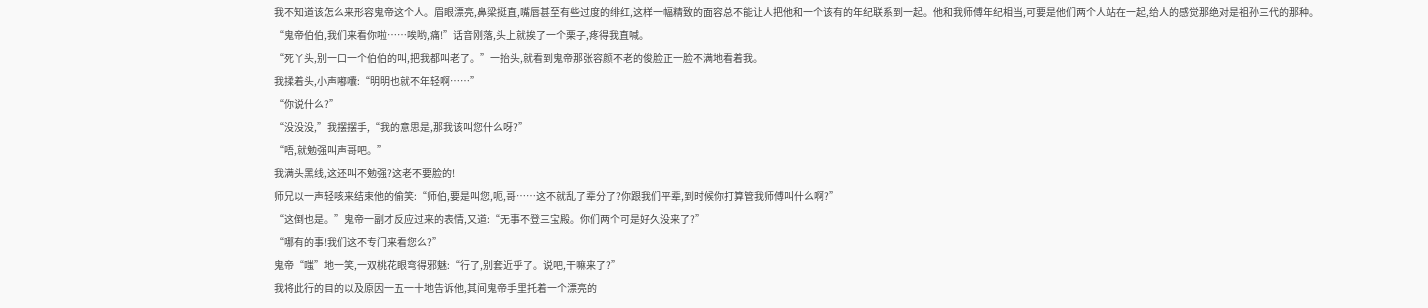我不知道该怎么来形容鬼帝这个人。眉眼漂亮,鼻梁挺直,嘴唇甚至有些过度的绯红,这样一幅精致的面容总不能让人把他和一个该有的年纪联系到一起。他和我师傅年纪相当,可要是他们两个人站在一起,给人的感觉那绝对是祖孙三代的那种。
“鬼帝伯伯,我们来看你啦……唉哟,痛!”话音刚落,头上就挨了一个栗子,疼得我直喊。
“死丫头,别一口一个伯伯的叫,把我都叫老了。”一抬头,就看到鬼帝那张容颜不老的俊脸正一脸不满地看着我。
我揉着头,小声嘟囔:“明明也就不年轻啊……”
“你说什么?”
“没没没,”我摆摆手,“我的意思是,那我该叫您什么呀?”
“唔,就勉强叫声哥吧。”
我满头黑线,这还叫不勉强?这老不要脸的!
师兄以一声轻咳来结束他的偷笑:“师伯,要是叫您,呃,哥……这不就乱了辈分了?你跟我们平辈,到时候你打算管我师傅叫什么啊?”
“这倒也是。”鬼帝一副才反应过来的表情,又道:“无事不登三宝殿。你们两个可是好久没来了?”
“哪有的事!我们这不专门来看您么?”
鬼帝“嗤”地一笑,一双桃花眼弯得邪魅:“行了,别套近乎了。说吧,干嘛来了?”
我将此行的目的以及原因一五一十地告诉他,其间鬼帝手里托着一个漂亮的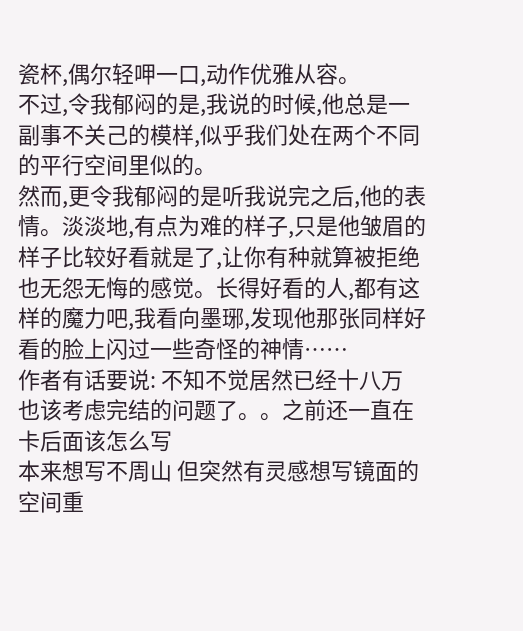瓷杯,偶尔轻呷一口,动作优雅从容。
不过,令我郁闷的是,我说的时候,他总是一副事不关己的模样,似乎我们处在两个不同的平行空间里似的。
然而,更令我郁闷的是听我说完之后,他的表情。淡淡地,有点为难的样子,只是他皱眉的样子比较好看就是了,让你有种就算被拒绝也无怨无悔的感觉。长得好看的人,都有这样的魔力吧,我看向墨琊,发现他那张同样好看的脸上闪过一些奇怪的神情……
作者有话要说: 不知不觉居然已经十八万 也该考虑完结的问题了。。之前还一直在卡后面该怎么写
本来想写不周山 但突然有灵感想写镜面的空间重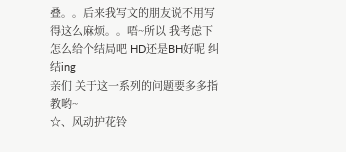叠。。后来我写文的朋友说不用写
得这么麻烦。。唔~所以 我考虑下怎么给个结局吧 HD还是BH好呢 纠结ing
亲们 关于这一系列的问题要多多指教哟~
☆、风动护花铃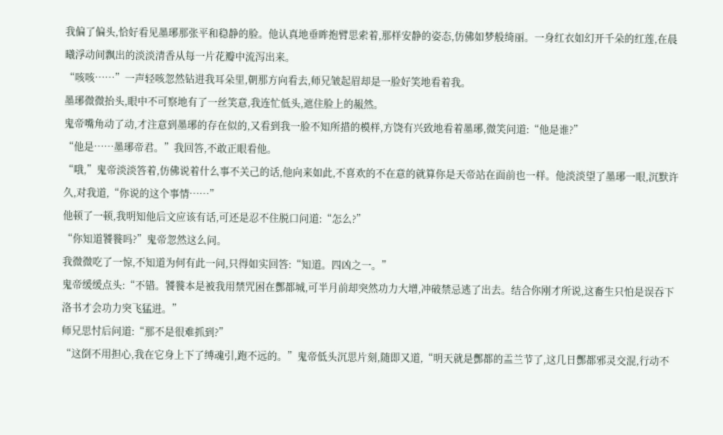我偏了偏头,恰好看见墨琊那张平和稳静的脸。他认真地垂眸抱臂思索着,那样安静的姿态,仿佛如梦般绮丽。一身红衣如幻开千朵的红莲,在晨曦浮动间飘出的淡淡清香从每一片花瓣中流泻出来。
“咳咳……”一声轻咳忽然钻进我耳朵里,朝那方向看去,师兄皱起眉却是一脸好笑地看着我。
墨琊微微抬头,眼中不可察地有了一丝笑意,我连忙低头,遮住脸上的赧然。
鬼帝嘴角动了动,才注意到墨琊的存在似的,又看到我一脸不知所措的模样,方饶有兴致地看着墨琊,微笑问道:“他是谁?”
“他是……墨琊帝君。”我回答,不敢正眼看他。
“哦,”鬼帝淡淡答着,仿佛说着什么事不关己的话,他向来如此,不喜欢的不在意的就算你是天帝站在面前也一样。他淡淡望了墨琊一眼,沉默许久,对我道,“你说的这个事情……”
他顿了一顿,我明知他后文应该有话,可还是忍不住脱口问道:“怎么?”
“你知道饕餮吗?”鬼帝忽然这么问。
我微微吃了一惊,不知道为何有此一问,只得如实回答:“知道。四凶之一。”
鬼帝缓缓点头:“不错。饕餮本是被我用禁咒困在酆都城,可半月前却突然功力大增,冲破禁忌逃了出去。结合你刚才所说,这畜生只怕是误吞下洛书才会功力突飞猛进。”
师兄思忖后问道:“那不是很难抓到?”
“这倒不用担心,我在它身上下了缚魂引,跑不远的。”鬼帝低头沉思片刻,随即又道,“明天就是酆都的盂兰节了,这几日酆都邪灵交混,行动不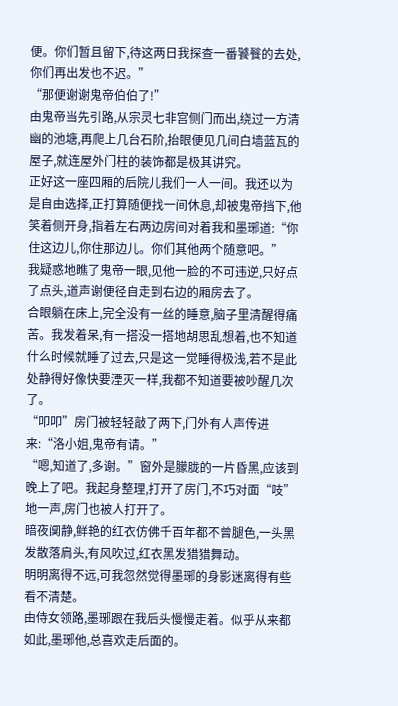便。你们暂且留下,待这两日我探查一番饕餮的去处,你们再出发也不迟。”
“那便谢谢鬼帝伯伯了!”
由鬼帝当先引路,从宗灵七非宫侧门而出,绕过一方清幽的池塘,再爬上几台石阶,抬眼便见几间白墙蓝瓦的屋子,就连屋外门柱的装饰都是极其讲究。
正好这一座四厢的后院儿我们一人一间。我还以为是自由选择,正打算随便找一间休息,却被鬼帝挡下,他笑着侧开身,指着左右两边房间对着我和墨琊道:“你住这边儿,你住那边儿。你们其他两个随意吧。”
我疑惑地瞧了鬼帝一眼,见他一脸的不可违逆,只好点了点头,道声谢便径自走到右边的厢房去了。
合眼躺在床上,完全没有一丝的睡意,脑子里清醒得痛苦。我发着呆,有一搭没一搭地胡思乱想着,也不知道什么时候就睡了过去,只是这一觉睡得极浅,若不是此处静得好像快要湮灭一样,我都不知道要被吵醒几次了。
“叩叩”房门被轻轻敲了两下,门外有人声传进来:“洛小姐,鬼帝有请。”
“嗯,知道了,多谢。”窗外是朦胧的一片昏黑,应该到晚上了吧。我起身整理,打开了房门,不巧对面“吱”地一声,房门也被人打开了。
暗夜阒静,鲜艳的红衣仿佛千百年都不曾腿色,一头黑发散落肩头,有风吹过,红衣黑发猎猎舞动。
明明离得不远,可我忽然觉得墨琊的身影迷离得有些看不清楚。
由侍女领路,墨琊跟在我后头慢慢走着。似乎从来都如此,墨琊他,总喜欢走后面的。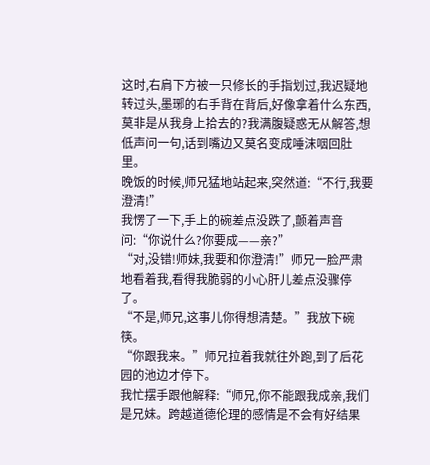这时,右肩下方被一只修长的手指划过,我迟疑地转过头,墨琊的右手背在背后,好像拿着什么东西,莫非是从我身上拾去的?我满腹疑惑无从解答,想低声问一句,话到嘴边又莫名变成唾沫咽回肚里。
晚饭的时候,师兄猛地站起来,突然道:“不行,我要澄清!”
我愣了一下,手上的碗差点没跌了,颤着声音问:“你说什么?你要成——亲?”
“对,没错!师妹,我要和你澄清!”师兄一脸严肃地看着我,看得我脆弱的小心肝儿差点没骤停了。
“不是,师兄,这事儿你得想清楚。”我放下碗筷。
“你跟我来。”师兄拉着我就往外跑,到了后花园的池边才停下。
我忙摆手跟他解释:“师兄,你不能跟我成亲,我们是兄妹。跨越道德伦理的感情是不会有好结果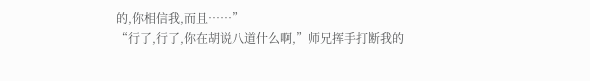的,你相信我,而且……”
“行了,行了,你在胡说八道什么啊,”师兄挥手打断我的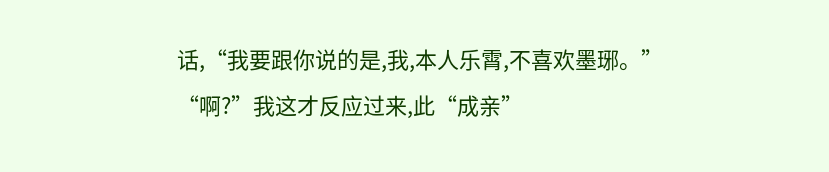话,“我要跟你说的是,我,本人乐霄,不喜欢墨琊。”
“啊?”我这才反应过来,此“成亲”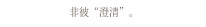非彼“澄清”。